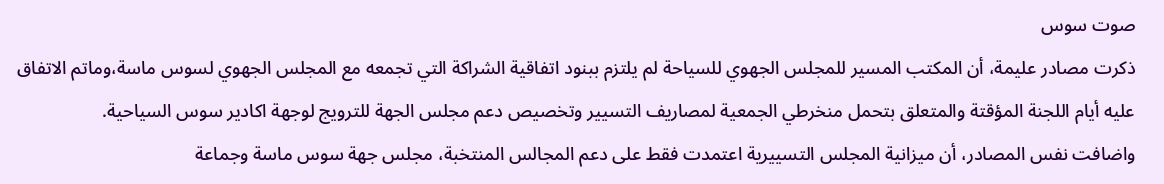صوت سوس
ذكرت مصادر عليمة، أن المكتب المسير للمجلس الجهوي للسياحة لم يلتزم ببنود اتفاقية الشراكة التي تجمعه مع المجلس الجهوي لسوس ماسة،وماتم الاتفاق عليه أيام اللجنة المؤقتة والمتعلق بتحمل منخرطي الجمعية لمصاريف التسيير وتخصيص دعم مجلس الجهة للترويج لوجهة اكادير سوس السياحية.
واضافت نفس المصادر، أن ميزانية المجلس التسييرية اعتمدت فقط على دعم المجالس المنتخبة، مجلس جهة سوس ماسة وجماعة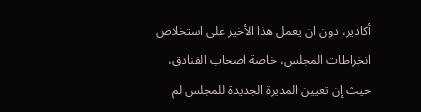أكادير، دون ان يعمل هذا الأخير على استخلاص انخراطات المجلس، خاصة اصحاب الفنادق، حيث إن تعيين المديرة الجديدة للمجلس لم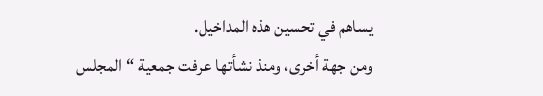يساهم في تحسين هذه المداخيل.
ومن جهة أخرى، ومنذ نشأتها عرفت جمعية “المجلس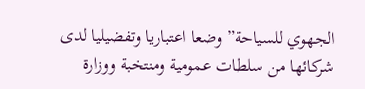الجهوي للسياحة” وضعا اعتباريا وتفضيليا لدى شركائها من سلطات عمومية ومنتخبة ووزارة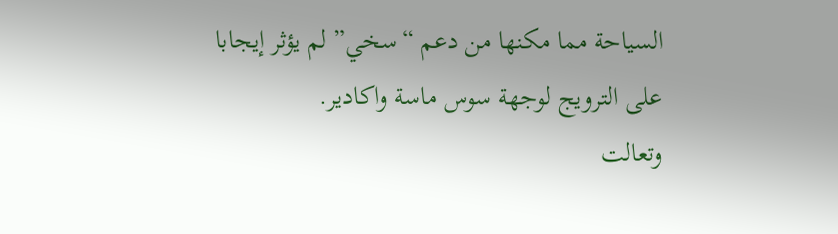السياحة مما مكنها من دعم “سخي” لم يؤثر إيجابا على الترويج لوجهة سوس ماسة واكادير.
وتعالت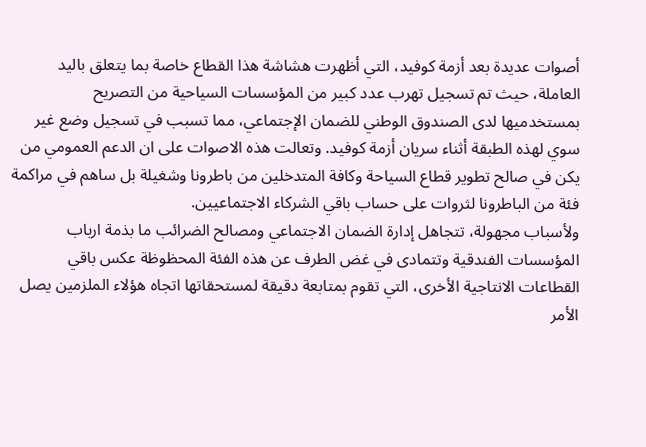أصوات عديدة بعد أزمة كوفيد، التي أظهرت هشاشة هذا القطاع خاصة بما يتعلق باليد العاملة، حيث تم تسجيل تهرب عدد كبير من المؤسسات السياحية من التصريح بمستخدميها لدى الصندوق الوطني للضمان الإجتماعي، مما تسبب في تسجيل وضع غير سوي لهذه الطبقة أثناء سريان أزمة كوفيد. وتعالت هذه الاصوات على ان الدعم العمومي من يكن في صالح تطوير قطاع السياحة وكافة المتدخلين من باطرونا وشغيلة بل ساهم في مراكمة فئة من الباطرونا لثروات على حساب باقي الشركاء الاجتماعيين.
ولأسباب مجهولة، تتجاهل إدارة الضمان الاجتماعي ومصالح الضرائب ما بذمة ارباب المؤسسات الفندقية وتتمادى في غض الطرف عن هذه الفئة المحظوظة عكس باقي القطاعات الانتاجية الأخرى، التي تقوم بمتابعة دقيقة لمستحقاتها اتجاه هؤلاء الملزمين يصل الأمر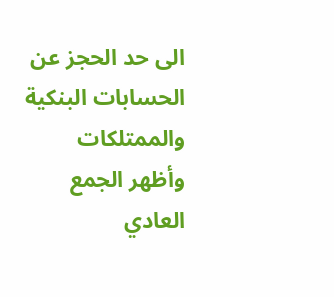الى حد الحجز عن الحسابات البنكية والممتلكات
وأظهر الجمع العادي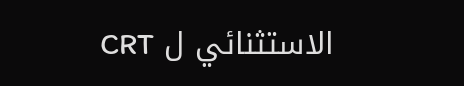الاستثنائي ل CRT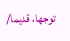توجها، قديما/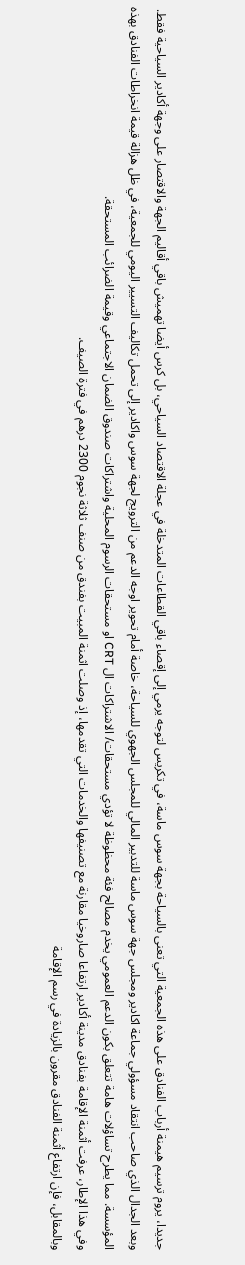جديدا، يروم ترسيم هيمنة أرباب الفنادق على هذه الجمعية التي تعنى بالسياحة بجهة سوس ماسة، في تكريس لتوجه يرمي إلى إقصاء باقي القطاعات المتدخلة في عجلة الاقتصاد السياحي، بل كرس أيضا تهميش باقي أقاليم الجهة والاقتصار على وجهة أكادير السياحية فقط.
وبعد الجدال الذي صاحب انتقاد مسؤولي جماعة اكادير ومجلس جهة سوس ماسة للتدبير المالي للمجلس الجهوي للسياحة، خاصة أمام تحوير اوجه الدعم من الترويج لجهة سوس واكادير إلى تحمل تكاليف التسيير اليومي للجمعية، في ظل هزالة قيمة انخراطات الفنادق بهذه المؤسسة. مما يطرح تساؤلات هامة تتعلق بكون الدعم العمومي يخدم مصالح فئة محظوظة لا تؤدي مستحقات/ الاشتراكات ال CRT او مستحقات الرسوم المحلية واشتراكات صندوق الضمان الاجتماعي وقيمة الضرائب المستحقة.
وفي هذا الإطار، عرفت أثمنة الإقامة بفنادق مدينة أكادير ارتفاعا صاروخيا مقارنة مع تصنيفها والخدمات التي تقدمها، إذ وصلت اثمنة المبيت بفندق من صنف ثلاثة نجوم 2300 درهم في فترة الصيف.
وبالمقابل، فإن ارتفاع أثمنة الفنادق مقرون بالزيادة في رسم الإقامة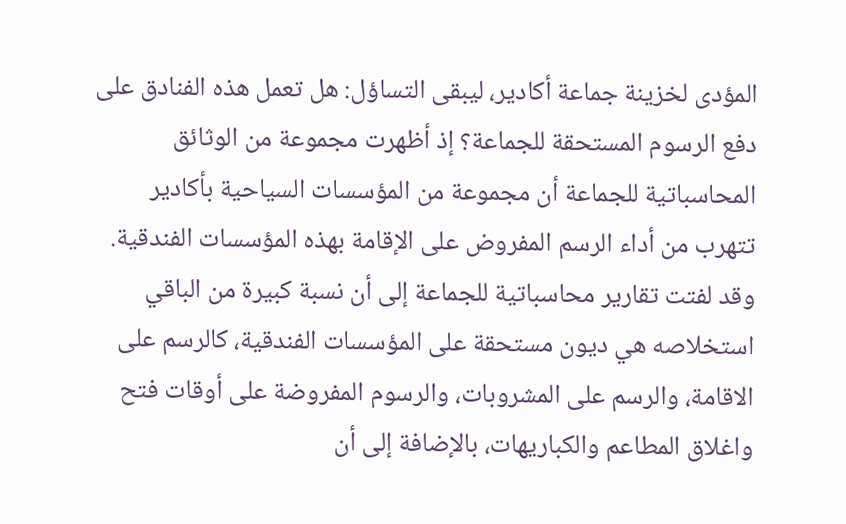المؤدى لخزينة جماعة أكادير، ليبقى التساؤل: هل تعمل هذه الفنادق على دفع الرسوم المستحقة للجماعة؟ إذ أظهرت مجموعة من الوثائق المحاسباتية للجماعة أن مجموعة من المؤسسات السياحية بأكادير تتهرب من أداء الرسم المفروض على الإقامة بهذه المؤسسات الفندقية.
وقد لفتت تقارير محاسباتية للجماعة إلى أن نسبة كبيرة من الباقي استخلاصه هي ديون مستحقة على المؤسسات الفندقية، كالرسم على الاقامة، والرسم على المشروبات، والرسوم المفروضة على أوقات فتح واغلاق المطاعم والكباريهات، بالإضافة إلى أن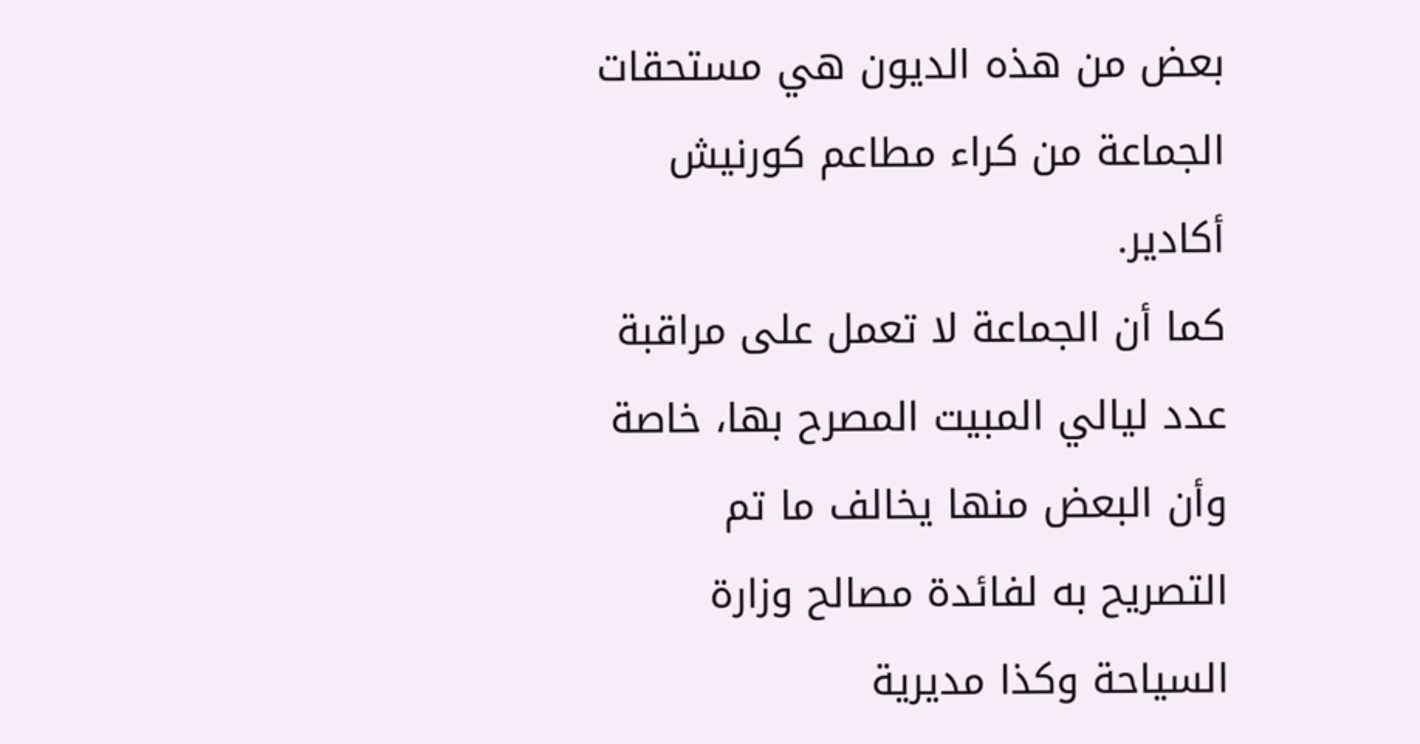بعض من هذه الديون هي مستحقات الجماعة من كراء مطاعم كورنيش أكادير.
كما أن الجماعة لا تعمل على مراقبة عدد ليالي المبيت المصرح بها، خاصة وأن البعض منها يخالف ما تم التصريح به لفائدة مصالح وزارة السياحة وكذا مديرية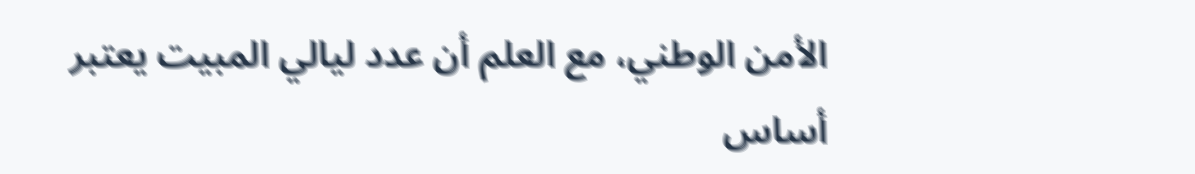الأمن الوطني، مع العلم أن عدد ليالي المبيت يعتبر أساس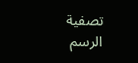تصفية الرسم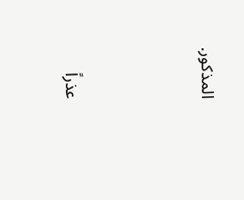المذكور.




عذراً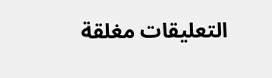التعليقات مغلقة